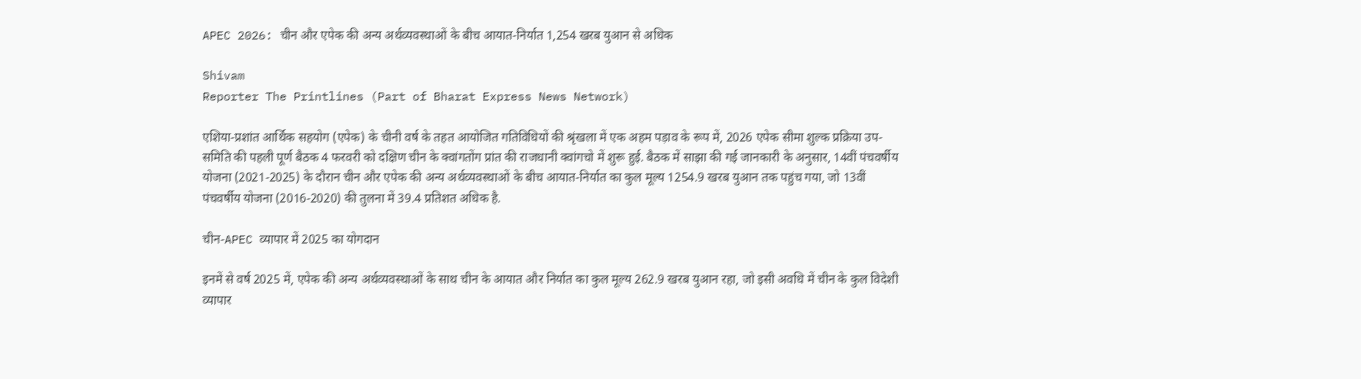APEC 2026: चीन और एपेक की अन्य अर्थव्यवस्थाओं के बीच आयात-निर्यात 1,254 खरब युआन से अधिक

Shivam
Reporter The Printlines (Part of Bharat Express News Network)

एशिया-प्रशांत आर्थिक सहयोग (एपेक) के चीनी वर्ष के तहत आयोजित गतिविधियों की श्रृंखला में एक अहम पड़ाव के रूप में, 2026 एपेक सीमा शुल्क प्रक्रिया उप-समिति की पहली पूर्ण बैठक 4 फरवरी को दक्षिण चीन के क्वांगतोंग प्रांत की राजधानी क्वांगचो में शुरू हुई. बैठक में साझा की गई जानकारी के अनुसार, 14वीं पंचवर्षीय योजना (2021-2025) के दौरान चीन और एपेक की अन्य अर्थव्यवस्थाओं के बीच आयात-निर्यात का कुल मूल्य 1254.9 खरब युआन तक पहुंच गया, जो 13वीं पंचवर्षीय योजना (2016-2020) की तुलना में 39.4 प्रतिशत अधिक है.

चीन-APEC व्यापार में 2025 का योगदान

इनमें से वर्ष 2025 में, एपेक की अन्य अर्थव्यवस्थाओं के साथ चीन के आयात और निर्यात का कुल मूल्य 262.9 खरब युआन रहा, जो इसी अवधि में चीन के कुल विदेशी व्यापार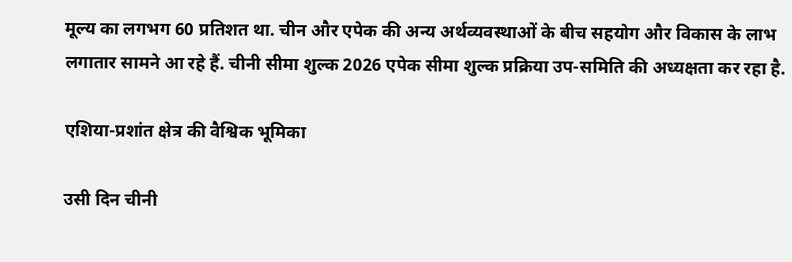मूल्य का लगभग 60 प्रतिशत था. चीन और एपेक की अन्य अर्थव्यवस्थाओं के बीच सहयोग और विकास के लाभ लगातार सामने आ रहे हैं. चीनी सीमा शुल्क 2026 एपेक सीमा शुल्क प्रक्रिया उप-समिति की अध्यक्षता कर रहा है.

एशिया-प्रशांत क्षेत्र की वैश्विक भूमिका

उसी दिन चीनी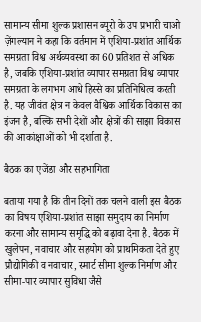सामान्य सीमा शुल्क प्रशासन ब्यूरो के उप प्रभारी चाओ ज़ेंगल्यान ने कहा कि वर्तमान में एशिया-प्रशांत आर्थिक समग्रता विश्व अर्थव्यवस्था का 60 प्रतिशत से अधिक है, जबकि एशिया-प्रशांत व्यापार समग्रता विश्व व्यापार समग्रता के लगभग आधे हिस्से का प्रतिनिधित्व करती है. यह जीवंत क्षेत्र न केवल वैश्विक आर्थिक विकास का इंजन है, बल्कि सभी देशों और क्षेत्रों की साझा विकास की आकांक्षाओं को भी दर्शाता है.

बैठक का एजेंडा और सहभागिता

बताया गया है कि तीन दिनों तक चलने वाली इस बैठक का विषय एशिया-प्रशांत साझा समुदाय का निर्माण करना और सामान्य समृद्धि को बढ़ावा देना है. बैठक में खुलेपन, नवाचार और सहयोग को प्राथमिकता देते हुए प्रौद्योगिकी व नवाचार, स्मार्ट सीमा शुल्क निर्माण और सीमा-पार व्यापार सुविधा जैसे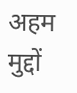अहम मुद्दों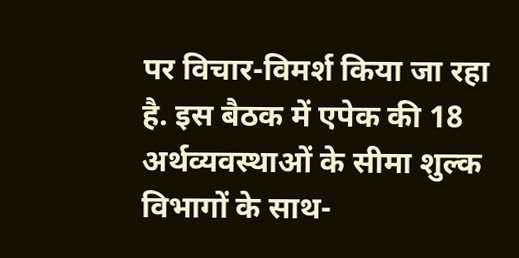पर विचार-विमर्श किया जा रहा है. इस बैठक में एपेक की 18 अर्थव्यवस्थाओं के सीमा शुल्क विभागों के साथ-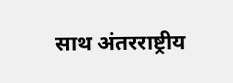साथ अंतरराष्ट्रीय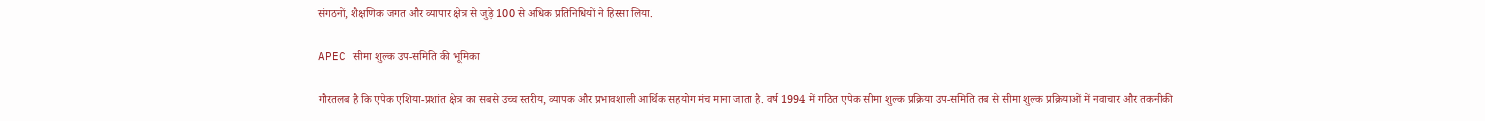संगठनों, शैक्षणिक जगत और व्यापार क्षेत्र से जुड़े 100 से अधिक प्रतिनिधियों ने हिस्सा लिया.

APEC सीमा शुल्क उप-समिति की भूमिका

गौरतलब है कि एपेक एशिया-प्रशांत क्षेत्र का सबसे उच्च स्तरीय, व्यापक और प्रभावशाली आर्थिक सहयोग मंच माना जाता है. वर्ष 1994 में गठित एपेक सीमा शुल्क प्रक्रिया उप-समिति तब से सीमा शुल्क प्रक्रियाओं में नवाचार और तकनीकी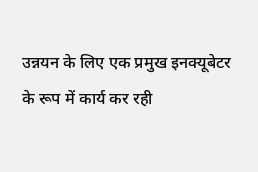उन्नयन के लिए एक प्रमुख इनक्यूबेटर के रूप में कार्य कर रही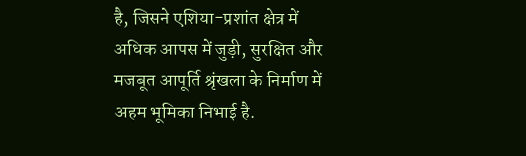है, जिसने एशिया-प्रशांत क्षेत्र में अधिक आपस में जुड़ी, सुरक्षित और मजबूत आपूर्ति श्रृंखला के निर्माण में अहम भूमिका निभाई है.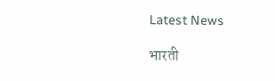Latest News

भारती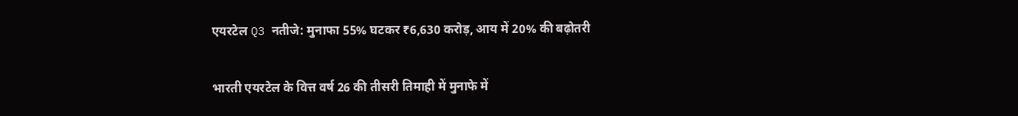एयरटेल Q3 नतीजे: मुनाफा 55% घटकर ₹6,630 करोड़, आय में 20% की बढ़ोतरी

भारती एयरटेल के वित्त वर्ष 26 की तीसरी तिमाही में मुनाफे में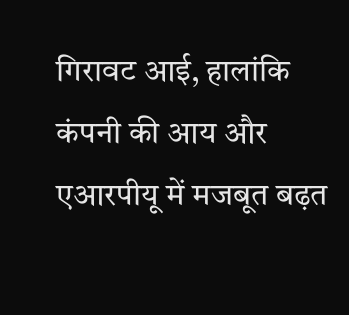गिरावट आई, हालांकि कंपनी की आय और एआरपीयू में मजबूत बढ़त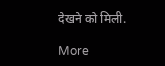देखने को मिली.

More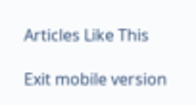Articles Like This

Exit mobile version